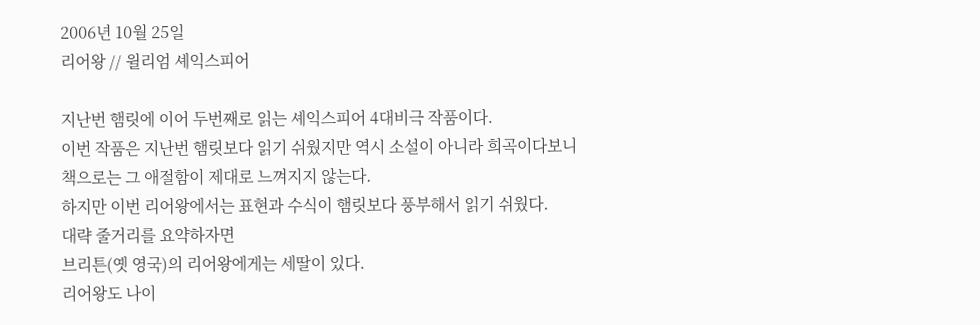2006년 10월 25일
리어왕 // 윌리엄 셰익스피어

지난번 햄릿에 이어 두번째로 읽는 셰익스피어 4대비극 작품이다.
이번 작품은 지난번 햄릿보다 읽기 쉬웠지만 역시 소설이 아니라 희곡이다보니
책으로는 그 애절함이 제대로 느껴지지 않는다.
하지만 이번 리어왕에서는 표현과 수식이 햄릿보다 풍부해서 읽기 쉬웠다.
대략 줄거리를 요약하자면
브리튼(옛 영국)의 리어왕에게는 세딸이 있다.
리어왕도 나이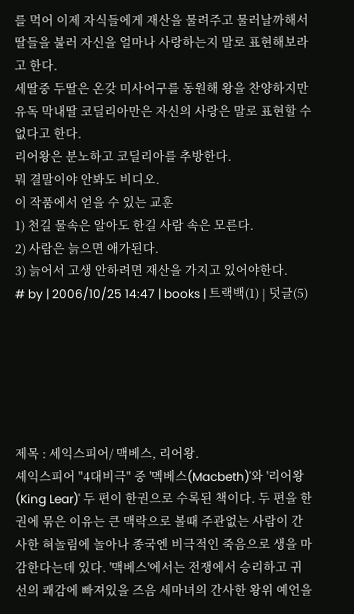를 먹어 이제 자식들에게 재산을 물려주고 물러날까해서
딸들을 불러 자신을 얼마나 사랑하는지 말로 표현해보라고 한다.
세딸중 두딸은 온갖 미사어구를 동원해 왕을 찬양하지만
유독 막내딸 코딜리아만은 자신의 사랑은 말로 표현할 수 없다고 한다.
리어왕은 분노하고 코딜리아를 추방한다.
뭐 결말이야 안봐도 비디오.
이 작품에서 얻을 수 있는 교훈
1) 천길 물속은 알아도 한길 사람 속은 모른다.
2) 사람은 늙으면 애가된다.
3) 늙어서 고생 안하려면 재산을 가지고 있어야한다.
# by | 2006/10/25 14:47 | books | 트랙백(1) | 덧글(5)






제목 : 세익스피어/ 맥베스, 리어왕.
셰익스피어 "4대비극" 중 '멕베스(Macbeth)'와 '리어왕(King Lear)' 두 편이 한권으로 수록된 책이다. 두 편을 한권에 묶은 이유는 큰 맥락으로 볼때 주관없는 사람이 간사한 혀놀림에 놀아나 종국엔 비극적인 죽음으로 생을 마감한다는데 있다. '맥베스'에서는 전쟁에서 승리하고 귀선의 쾌감에 빠져있을 즈음 세마녀의 간사한 왕위 예언을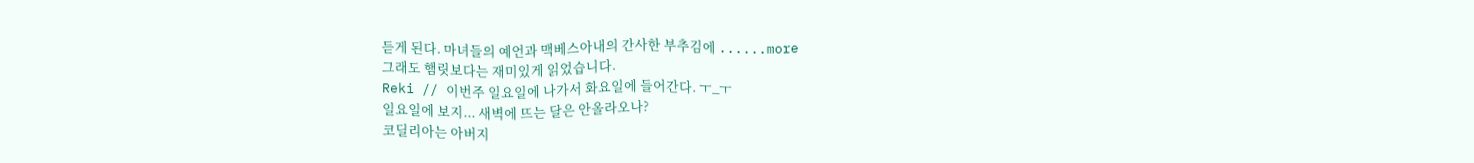듣게 된다. 마녀들의 예언과 맥베스아내의 간사한 부추김에 ......more
그래도 햄릿보다는 재미있게 읽었습니다.
Reki // 이번주 일요일에 나가서 화요일에 들어간다. ㅜ_ㅜ
일요일에 보지... 새벽에 뜨는 달은 안올라오나?
코딜리아는 아버지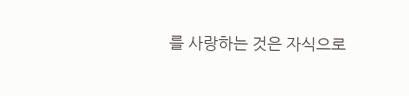를 사랑하는 것은 자식으로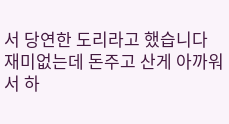서 당연한 도리라고 했습니다
재미없는데 돈주고 산게 아까워서 하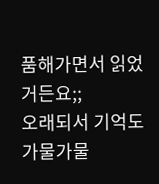품해가면서 읽었거든요;;
오래되서 기억도 가물가물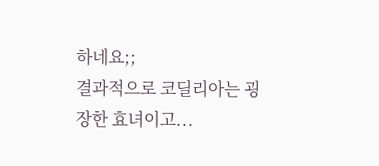하네요;;
결과적으로 코딜리아는 굉장한 효녀이고...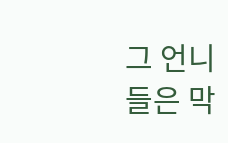그 언니들은 막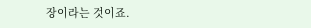장이라는 것이죠.